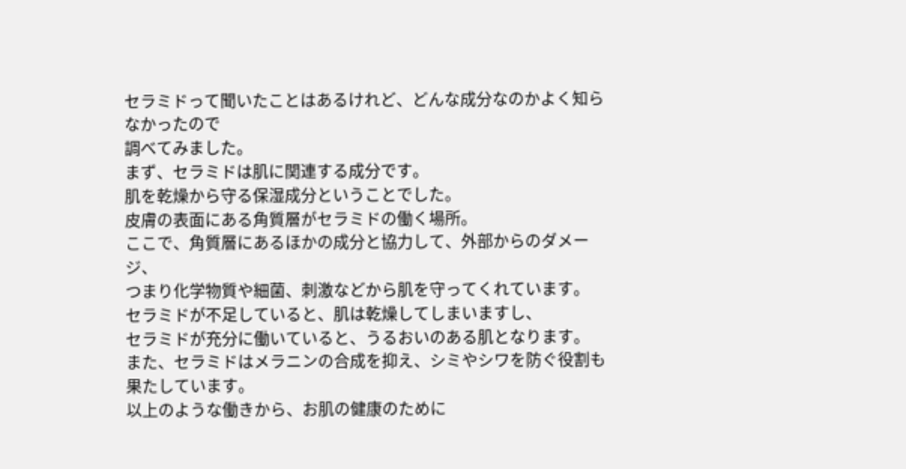セラミドって聞いたことはあるけれど、どんな成分なのかよく知らなかったので
調べてみました。
まず、セラミドは肌に関連する成分です。
肌を乾燥から守る保湿成分ということでした。
皮膚の表面にある角質層がセラミドの働く場所。
ここで、角質層にあるほかの成分と協力して、外部からのダメージ、
つまり化学物質や細菌、刺激などから肌を守ってくれています。
セラミドが不足していると、肌は乾燥してしまいますし、
セラミドが充分に働いていると、うるおいのある肌となります。
また、セラミドはメラニンの合成を抑え、シミやシワを防ぐ役割も果たしています。
以上のような働きから、お肌の健康のために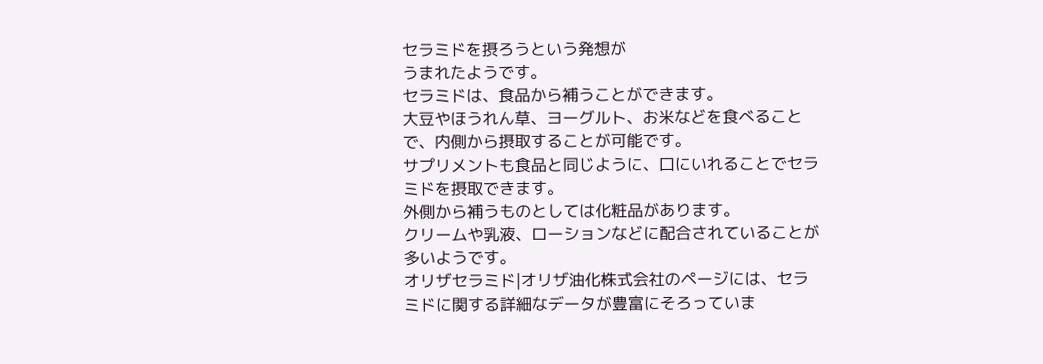セラミドを摂ろうという発想が
うまれたようです。
セラミドは、食品から補うことができます。
大豆やほうれん草、ヨーグルト、お米などを食べることで、内側から摂取することが可能です。
サプリメントも食品と同じように、口にいれることでセラミドを摂取できます。
外側から補うものとしては化粧品があります。
クリームや乳液、ローションなどに配合されていることが多いようです。
オリザセラミド|オリザ油化株式会社のページには、セラミドに関する詳細なデータが豊富にそろっていま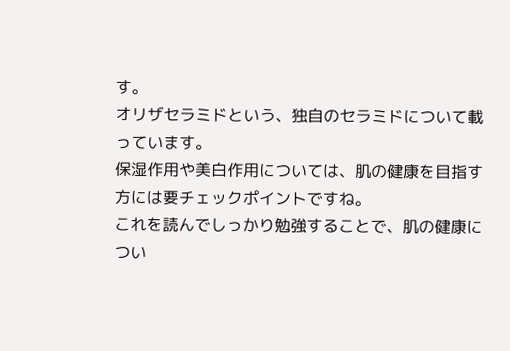す。
オリザセラミドという、独自のセラミドについて載っています。
保湿作用や美白作用については、肌の健康を目指す方には要チェックポイントですね。
これを読んでしっかり勉強することで、肌の健康につい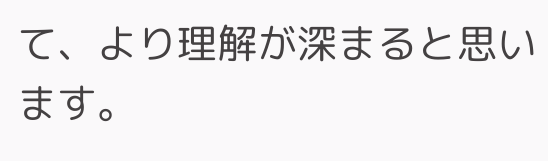て、より理解が深まると思います。